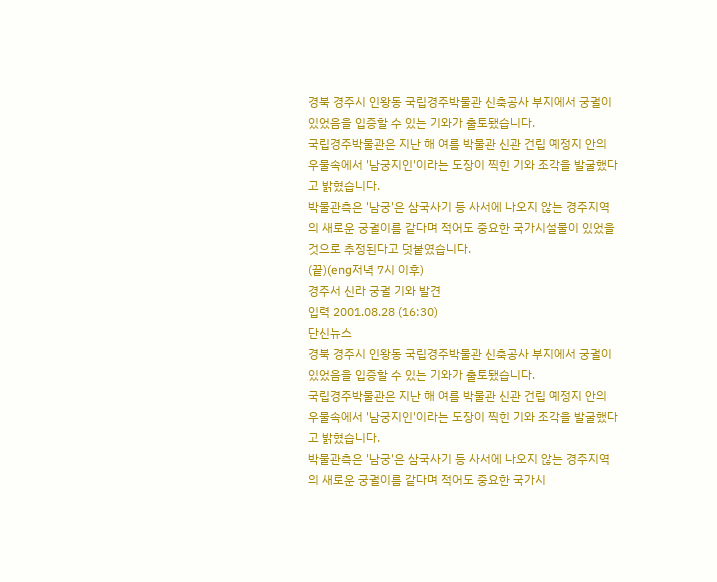경북 경주시 인왕동 국립경주박물관 신축공사 부지에서 궁궐이 있었음을 입증할 수 있는 기와가 출토됐습니다.
국립경주박물관은 지난 해 여름 박물관 신관 건립 예정지 안의 우물속에서 '남궁지인'이라는 도장이 찍힌 기와 조각을 발굴했다고 밝혔습니다.
박물관측은 '남궁'은 삼국사기 등 사서에 나오지 않는 경주지역의 새로운 궁궐이름 같다며 적어도 중요한 국가시설물이 있었을 것으로 추정된다고 덧붙였습니다.
(끝)(eng저녁 7시 이후)
경주서 신라 궁궐 기와 발견
입력 2001.08.28 (16:30)
단신뉴스
경북 경주시 인왕동 국립경주박물관 신축공사 부지에서 궁궐이 있었음을 입증할 수 있는 기와가 출토됐습니다.
국립경주박물관은 지난 해 여름 박물관 신관 건립 예정지 안의 우물속에서 '남궁지인'이라는 도장이 찍힌 기와 조각을 발굴했다고 밝혔습니다.
박물관측은 '남궁'은 삼국사기 등 사서에 나오지 않는 경주지역의 새로운 궁궐이름 같다며 적어도 중요한 국가시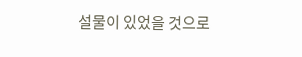설물이 있었을 것으로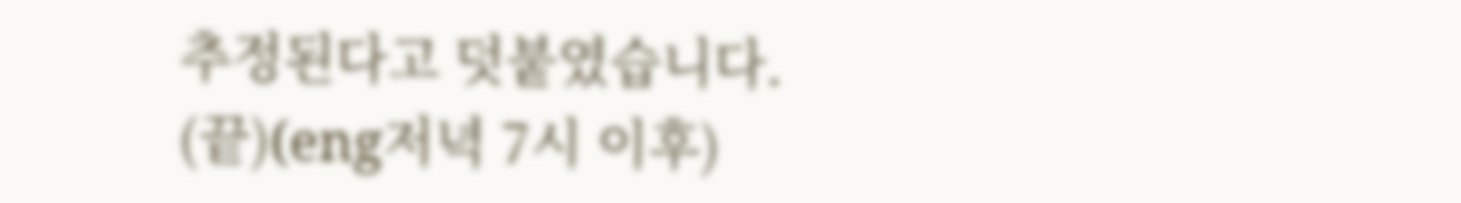추정된다고 덧붙였습니다.
(끝)(eng저녁 7시 이후)